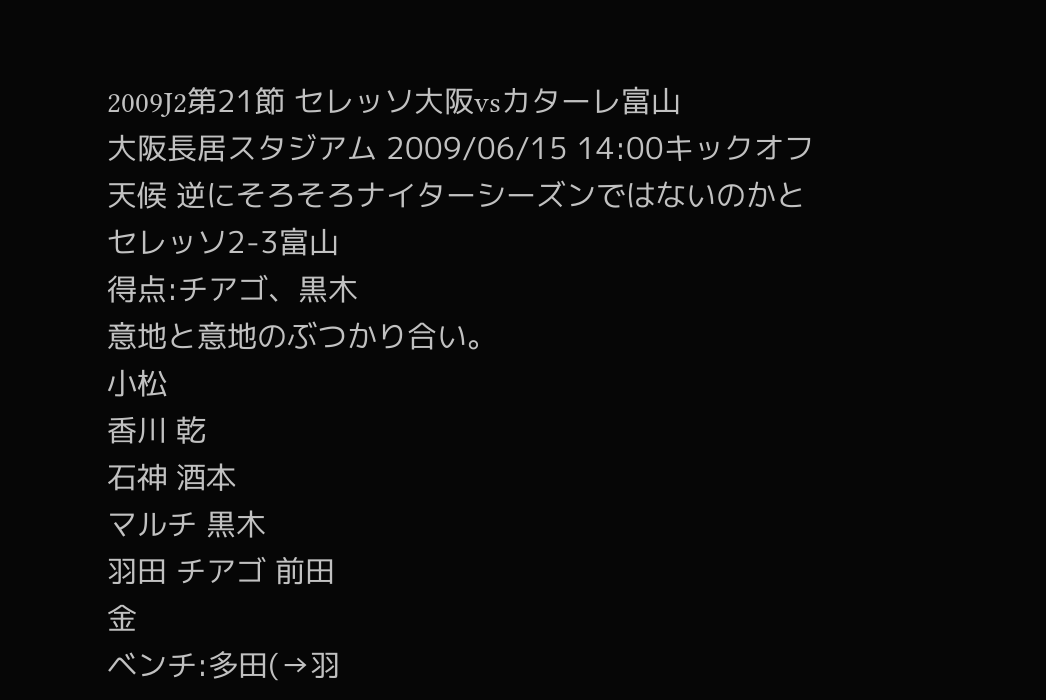2009J2第21節 セレッソ大阪vsカターレ富山
大阪長居スタジアム 2009/06/15 14:00キックオフ
天候 逆にそろそろナイターシーズンではないのかと
セレッソ2-3富山
得点:チアゴ、黒木
意地と意地のぶつかり合い。
小松
香川 乾
石神 酒本
マルチ 黒木
羽田 チアゴ 前田
金
ベンチ:多田(→羽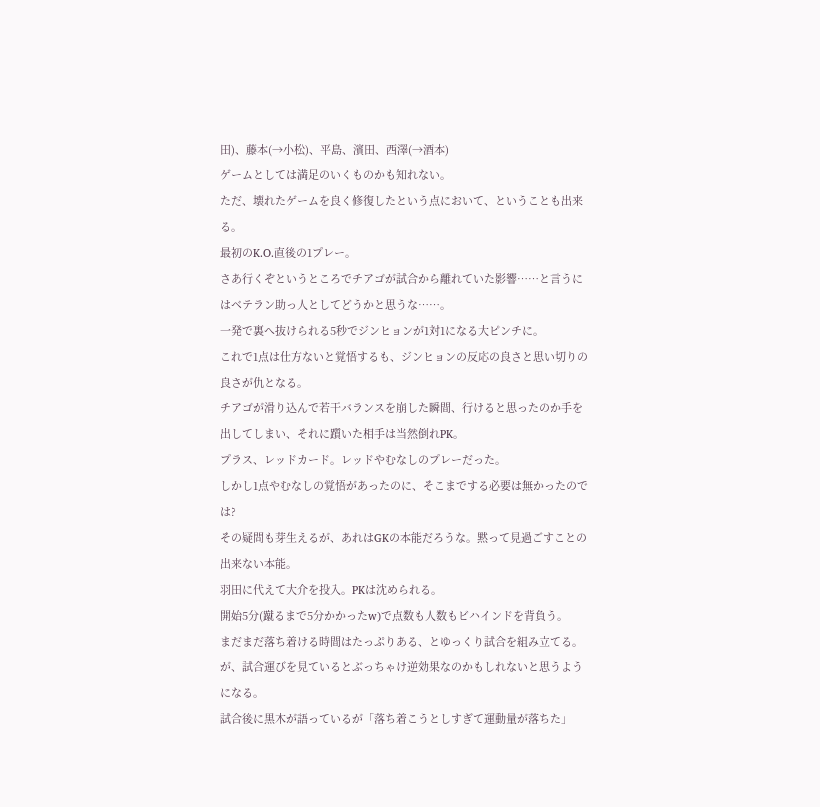田)、藤本(→小松)、平島、濱田、西澤(→酒本)
ゲームとしては満足のいくものかも知れない。
ただ、壊れたゲームを良く修復したという点において、ということも出来る。
最初のK.O.直後の1プレー。
さあ行くぞというところでチアゴが試合から離れていた影響……と言うにはベテラン助っ人としてどうかと思うな……。
一発で裏へ抜けられる5秒でジンヒョンが1対1になる大ピンチに。
これで1点は仕方ないと覚悟するも、ジンヒョンの反応の良さと思い切りの良さが仇となる。
チアゴが滑り込んで若干バランスを崩した瞬間、行けると思ったのか手を出してしまい、それに躓いた相手は当然倒れPK。
プラス、レッドカード。レッドやむなしのプレーだった。
しかし1点やむなしの覚悟があったのに、そこまでする必要は無かったのでは?
その疑問も芽生えるが、あれはGKの本能だろうな。黙って見過ごすことの出来ない本能。
羽田に代えて大介を投入。PKは沈められる。
開始5分(蹴るまで5分かかったw)で点数も人数もビハインドを背負う。
まだまだ落ち着ける時間はたっぷりある、とゆっくり試合を組み立てる。
が、試合運びを見ているとぶっちゃけ逆効果なのかもしれないと思うようになる。
試合後に黒木が語っているが「落ち着こうとしすぎて運動量が落ちた」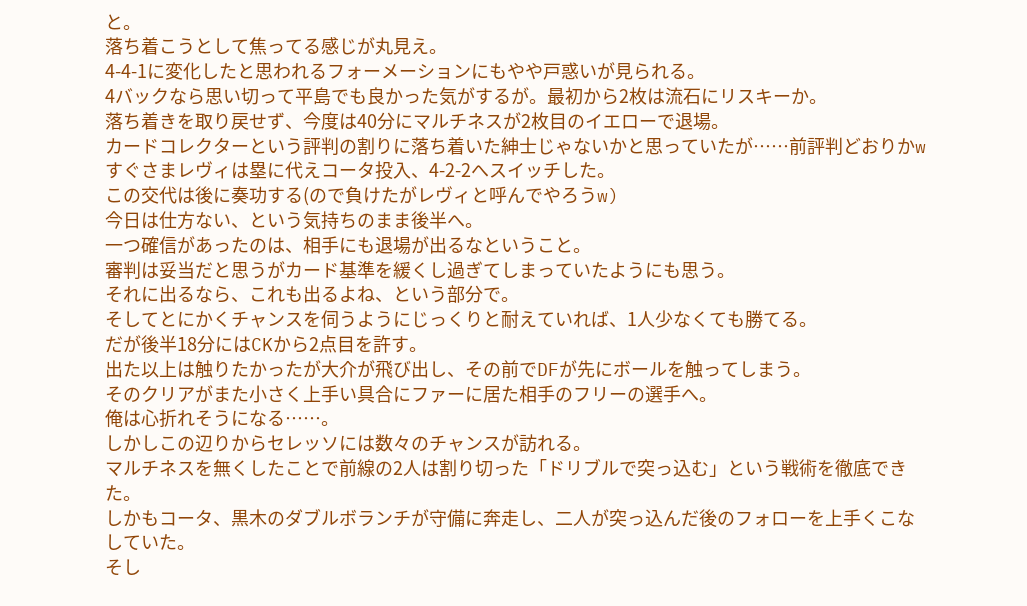と。
落ち着こうとして焦ってる感じが丸見え。
4-4-1に変化したと思われるフォーメーションにもやや戸惑いが見られる。
4バックなら思い切って平島でも良かった気がするが。最初から2枚は流石にリスキーか。
落ち着きを取り戻せず、今度は40分にマルチネスが2枚目のイエローで退場。
カードコレクターという評判の割りに落ち着いた紳士じゃないかと思っていたが……前評判どおりかw
すぐさまレヴィは塁に代えコータ投入、4-2-2へスイッチした。
この交代は後に奏功する(ので負けたがレヴィと呼んでやろうw)
今日は仕方ない、という気持ちのまま後半へ。
一つ確信があったのは、相手にも退場が出るなということ。
審判は妥当だと思うがカード基準を緩くし過ぎてしまっていたようにも思う。
それに出るなら、これも出るよね、という部分で。
そしてとにかくチャンスを伺うようにじっくりと耐えていれば、1人少なくても勝てる。
だが後半18分にはCKから2点目を許す。
出た以上は触りたかったが大介が飛び出し、その前でDFが先にボールを触ってしまう。
そのクリアがまた小さく上手い具合にファーに居た相手のフリーの選手へ。
俺は心折れそうになる……。
しかしこの辺りからセレッソには数々のチャンスが訪れる。
マルチネスを無くしたことで前線の2人は割り切った「ドリブルで突っ込む」という戦術を徹底できた。
しかもコータ、黒木のダブルボランチが守備に奔走し、二人が突っ込んだ後のフォローを上手くこなしていた。
そし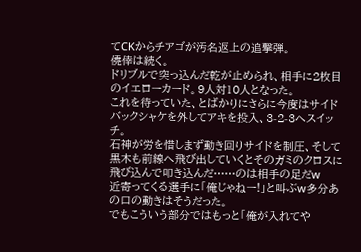てCKからチアゴが汚名返上の追撃弾。
僥倖は続く。
ドリブルで突っ込んだ乾が止められ、相手に2枚目のイエローカード。9人対10人となった。
これを待っていた、とばかりにさらに今度はサイドバックシャケを外してアキを投入、3-2-3へスイッチ。
石神が労を惜しまず動き回りサイドを制圧、そして黒木も前線へ飛び出していくとそのガミのクロスに飛び込んで叩き込んだ……のは相手の足だw
近寄ってくる選手に「俺じゃねー!」と叫ぶw多分あの口の動きはそうだった。
でもこういう部分ではもっと「俺が入れてや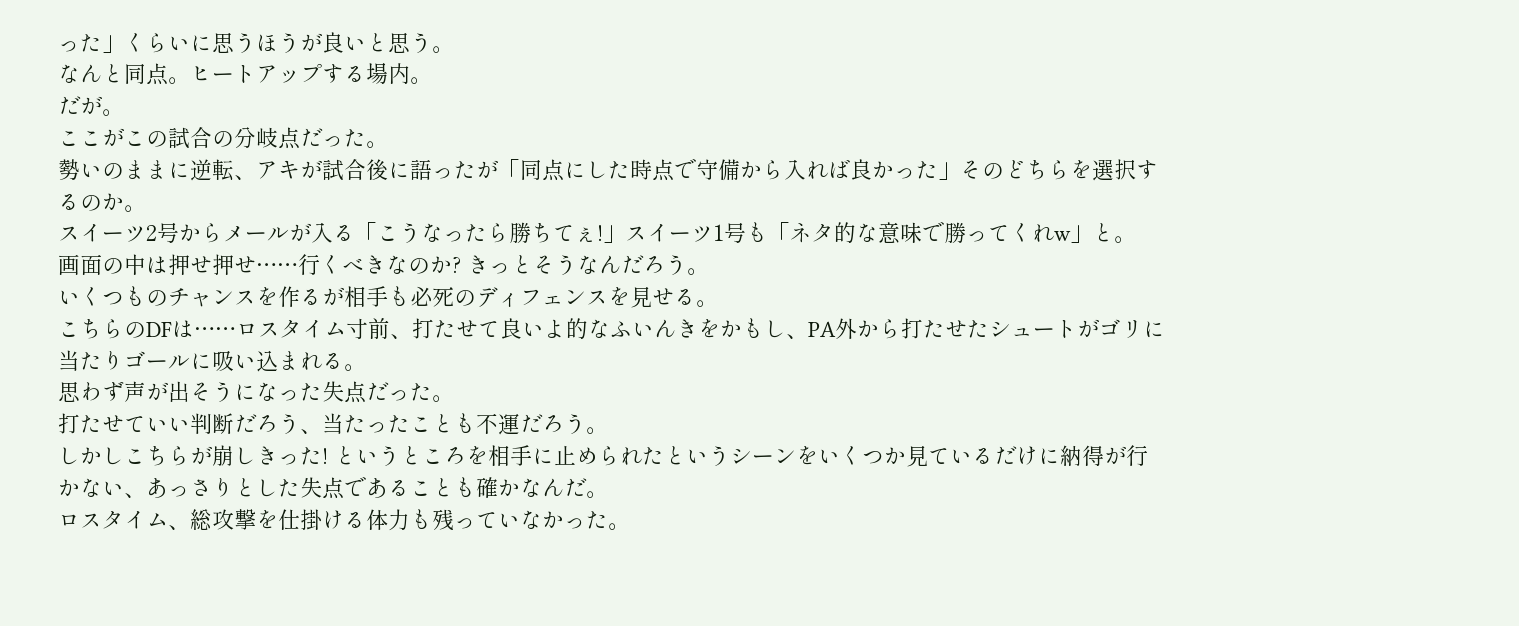った」くらいに思うほうが良いと思う。
なんと同点。ヒートアップする場内。
だが。
ここがこの試合の分岐点だった。
勢いのままに逆転、アキが試合後に語ったが「同点にした時点で守備から入れば良かった」そのどちらを選択するのか。
スイーツ2号からメールが入る「こうなったら勝ちてぇ!」スイーツ1号も「ネタ的な意味で勝ってくれw」と。
画面の中は押せ押せ……行くべきなのか? きっとそうなんだろう。
いくつものチャンスを作るが相手も必死のディフェンスを見せる。
こちらのDFは……ロスタイム寸前、打たせて良いよ的なふいんきをかもし、PA外から打たせたシュートがゴリに当たりゴールに吸い込まれる。
思わず声が出そうになった失点だった。
打たせていい判断だろう、当たったことも不運だろう。
しかしこちらが崩しきった! というところを相手に止められたというシーンをいくつか見ているだけに納得が行かない、あっさりとした失点であることも確かなんだ。
ロスタイム、総攻撃を仕掛ける体力も残っていなかった。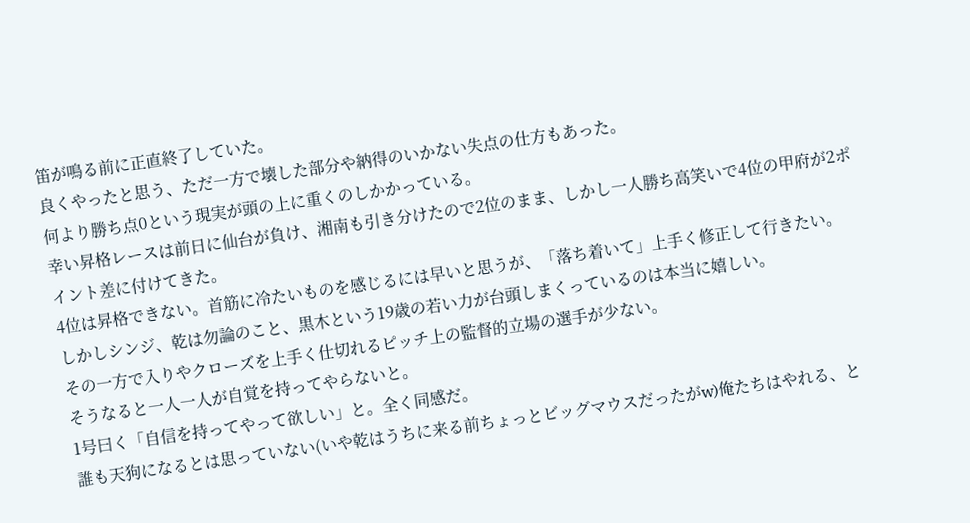笛が鳴る前に正直終了していた。
良くやったと思う、ただ一方で壊した部分や納得のいかない失点の仕方もあった。
何より勝ち点0という現実が頭の上に重くのしかかっている。
幸い昇格レースは前日に仙台が負け、湘南も引き分けたので2位のまま、しかし一人勝ち高笑いで4位の甲府が2ポイント差に付けてきた。
4位は昇格できない。首筋に冷たいものを感じるには早いと思うが、「落ち着いて」上手く修正して行きたい。
しかしシンジ、乾は勿論のこと、黒木という19歳の若い力が台頭しまくっているのは本当に嬉しい。
その一方で入りやクローズを上手く仕切れるピッチ上の監督的立場の選手が少ない。
そうなると一人一人が自覚を持ってやらないと。
1号曰く「自信を持ってやって欲しい」と。全く同感だ。
誰も天狗になるとは思っていない(いや乾はうちに来る前ちょっとビッグマウスだったがw)俺たちはやれる、と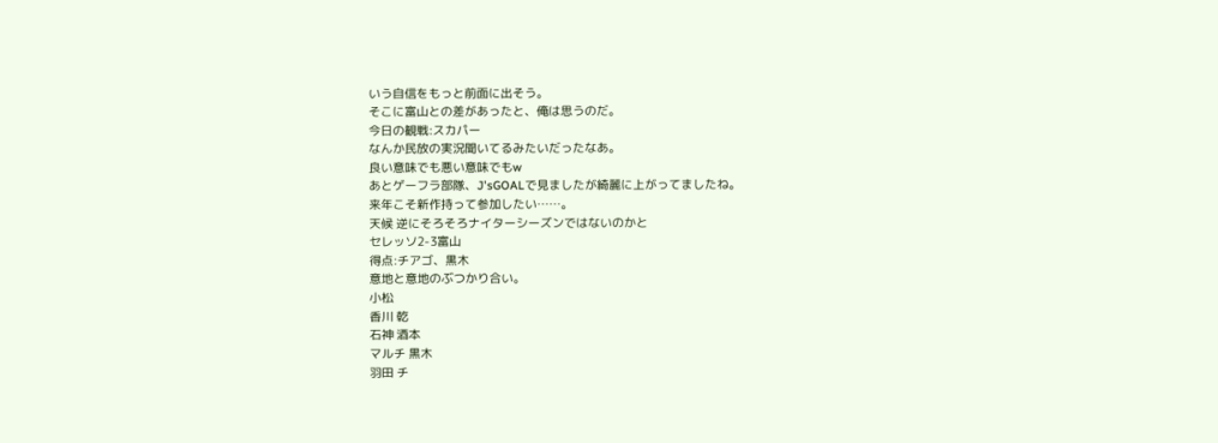いう自信をもっと前面に出そう。
そこに富山との差があったと、俺は思うのだ。
今日の観戦:スカパー
なんか民放の実況聞いてるみたいだったなあ。
良い意味でも悪い意味でもw
あとゲーフラ部隊、J'sGOALで見ましたが綺麗に上がってましたね。
来年こそ新作持って参加したい……。
天候 逆にそろそろナイターシーズンではないのかと
セレッソ2-3富山
得点:チアゴ、黒木
意地と意地のぶつかり合い。
小松
香川 乾
石神 酒本
マルチ 黒木
羽田 チ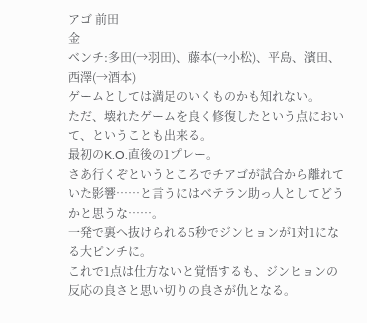アゴ 前田
金
ベンチ:多田(→羽田)、藤本(→小松)、平島、濱田、西澤(→酒本)
ゲームとしては満足のいくものかも知れない。
ただ、壊れたゲームを良く修復したという点において、ということも出来る。
最初のK.O.直後の1プレー。
さあ行くぞというところでチアゴが試合から離れていた影響……と言うにはベテラン助っ人としてどうかと思うな……。
一発で裏へ抜けられる5秒でジンヒョンが1対1になる大ピンチに。
これで1点は仕方ないと覚悟するも、ジンヒョンの反応の良さと思い切りの良さが仇となる。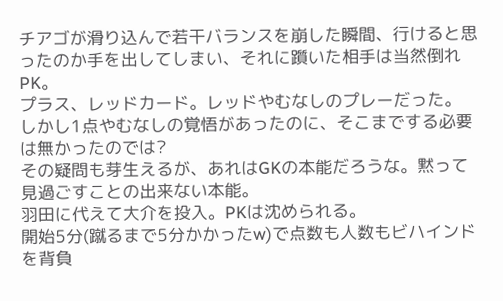チアゴが滑り込んで若干バランスを崩した瞬間、行けると思ったのか手を出してしまい、それに躓いた相手は当然倒れPK。
プラス、レッドカード。レッドやむなしのプレーだった。
しかし1点やむなしの覚悟があったのに、そこまでする必要は無かったのでは?
その疑問も芽生えるが、あれはGKの本能だろうな。黙って見過ごすことの出来ない本能。
羽田に代えて大介を投入。PKは沈められる。
開始5分(蹴るまで5分かかったw)で点数も人数もビハインドを背負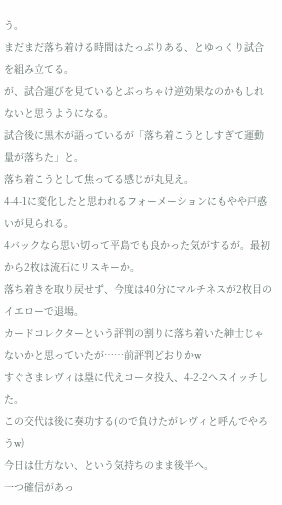う。
まだまだ落ち着ける時間はたっぷりある、とゆっくり試合を組み立てる。
が、試合運びを見ているとぶっちゃけ逆効果なのかもしれないと思うようになる。
試合後に黒木が語っているが「落ち着こうとしすぎて運動量が落ちた」と。
落ち着こうとして焦ってる感じが丸見え。
4-4-1に変化したと思われるフォーメーションにもやや戸惑いが見られる。
4バックなら思い切って平島でも良かった気がするが。最初から2枚は流石にリスキーか。
落ち着きを取り戻せず、今度は40分にマルチネスが2枚目のイエローで退場。
カードコレクターという評判の割りに落ち着いた紳士じゃないかと思っていたが……前評判どおりかw
すぐさまレヴィは塁に代えコータ投入、4-2-2へスイッチした。
この交代は後に奏功する(ので負けたがレヴィと呼んでやろうw)
今日は仕方ない、という気持ちのまま後半へ。
一つ確信があっ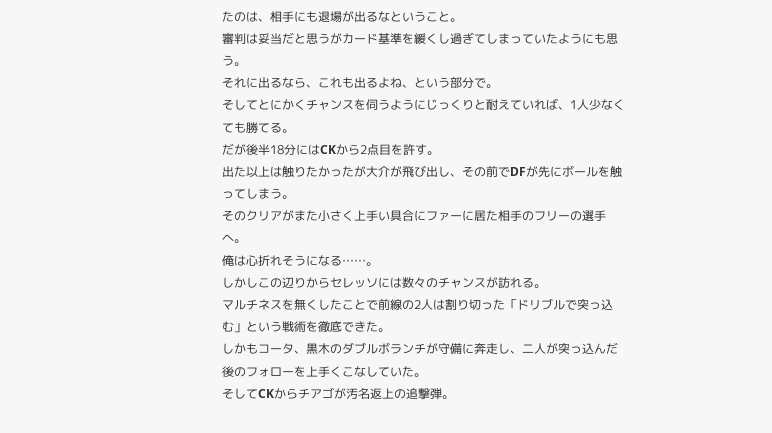たのは、相手にも退場が出るなということ。
審判は妥当だと思うがカード基準を緩くし過ぎてしまっていたようにも思う。
それに出るなら、これも出るよね、という部分で。
そしてとにかくチャンスを伺うようにじっくりと耐えていれば、1人少なくても勝てる。
だが後半18分にはCKから2点目を許す。
出た以上は触りたかったが大介が飛び出し、その前でDFが先にボールを触ってしまう。
そのクリアがまた小さく上手い具合にファーに居た相手のフリーの選手へ。
俺は心折れそうになる……。
しかしこの辺りからセレッソには数々のチャンスが訪れる。
マルチネスを無くしたことで前線の2人は割り切った「ドリブルで突っ込む」という戦術を徹底できた。
しかもコータ、黒木のダブルボランチが守備に奔走し、二人が突っ込んだ後のフォローを上手くこなしていた。
そしてCKからチアゴが汚名返上の追撃弾。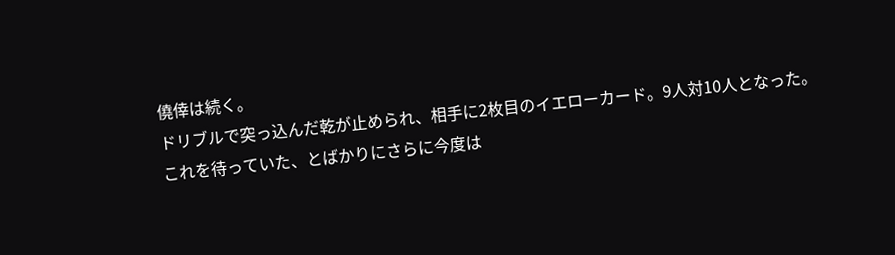僥倖は続く。
ドリブルで突っ込んだ乾が止められ、相手に2枚目のイエローカード。9人対10人となった。
これを待っていた、とばかりにさらに今度は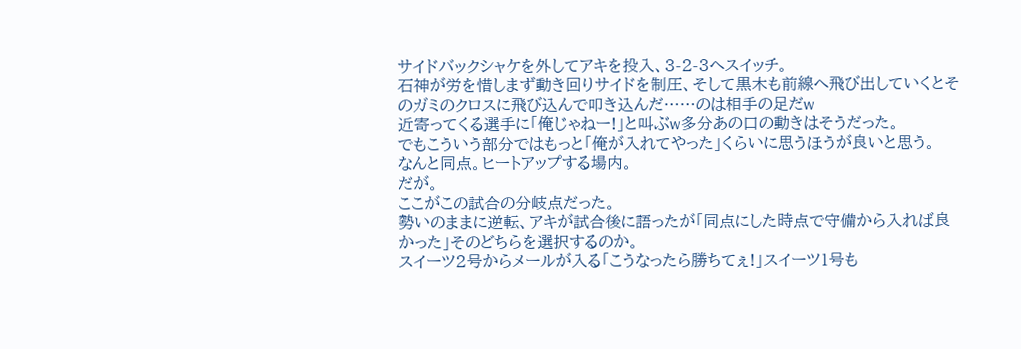サイドバックシャケを外してアキを投入、3-2-3へスイッチ。
石神が労を惜しまず動き回りサイドを制圧、そして黒木も前線へ飛び出していくとそのガミのクロスに飛び込んで叩き込んだ……のは相手の足だw
近寄ってくる選手に「俺じゃねー!」と叫ぶw多分あの口の動きはそうだった。
でもこういう部分ではもっと「俺が入れてやった」くらいに思うほうが良いと思う。
なんと同点。ヒートアップする場内。
だが。
ここがこの試合の分岐点だった。
勢いのままに逆転、アキが試合後に語ったが「同点にした時点で守備から入れば良かった」そのどちらを選択するのか。
スイーツ2号からメールが入る「こうなったら勝ちてぇ!」スイーツ1号も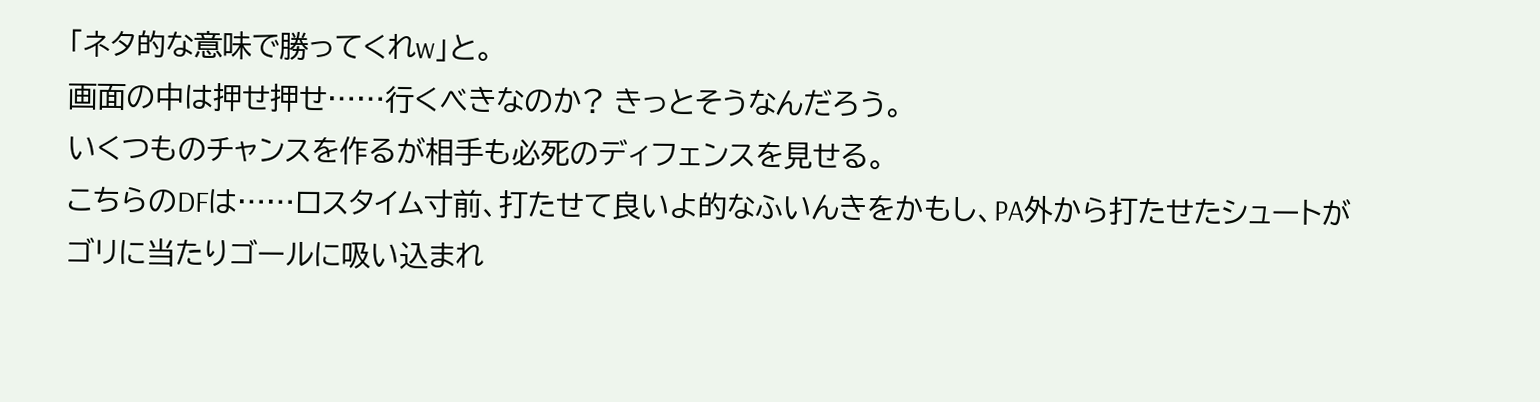「ネタ的な意味で勝ってくれw」と。
画面の中は押せ押せ……行くべきなのか? きっとそうなんだろう。
いくつものチャンスを作るが相手も必死のディフェンスを見せる。
こちらのDFは……ロスタイム寸前、打たせて良いよ的なふいんきをかもし、PA外から打たせたシュートがゴリに当たりゴールに吸い込まれ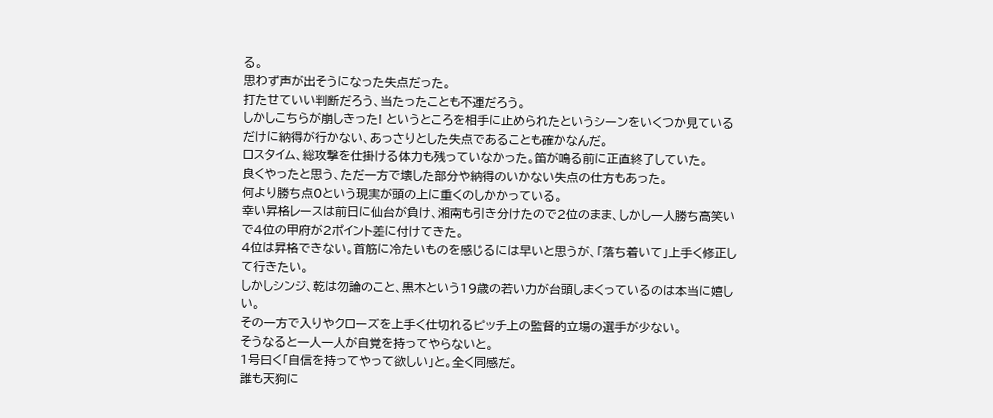る。
思わず声が出そうになった失点だった。
打たせていい判断だろう、当たったことも不運だろう。
しかしこちらが崩しきった! というところを相手に止められたというシーンをいくつか見ているだけに納得が行かない、あっさりとした失点であることも確かなんだ。
ロスタイム、総攻撃を仕掛ける体力も残っていなかった。笛が鳴る前に正直終了していた。
良くやったと思う、ただ一方で壊した部分や納得のいかない失点の仕方もあった。
何より勝ち点0という現実が頭の上に重くのしかかっている。
幸い昇格レースは前日に仙台が負け、湘南も引き分けたので2位のまま、しかし一人勝ち高笑いで4位の甲府が2ポイント差に付けてきた。
4位は昇格できない。首筋に冷たいものを感じるには早いと思うが、「落ち着いて」上手く修正して行きたい。
しかしシンジ、乾は勿論のこと、黒木という19歳の若い力が台頭しまくっているのは本当に嬉しい。
その一方で入りやクローズを上手く仕切れるピッチ上の監督的立場の選手が少ない。
そうなると一人一人が自覚を持ってやらないと。
1号曰く「自信を持ってやって欲しい」と。全く同感だ。
誰も天狗に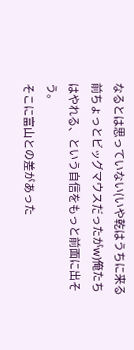なるとは思っていない(いや乾はうちに来る前ちょっとビッグマウスだったがw)俺たちはやれる、という自信をもっと前面に出そう。
そこに富山との差があった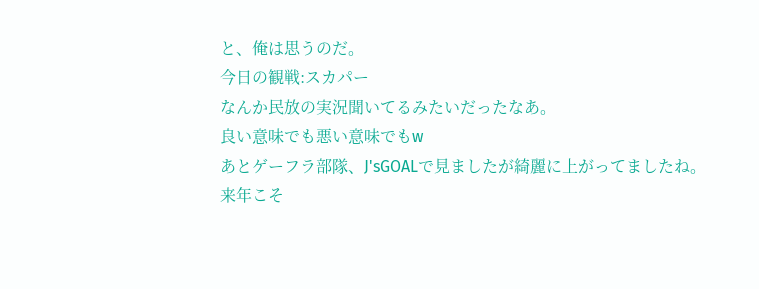と、俺は思うのだ。
今日の観戦:スカパー
なんか民放の実況聞いてるみたいだったなあ。
良い意味でも悪い意味でもw
あとゲーフラ部隊、J'sGOALで見ましたが綺麗に上がってましたね。
来年こそ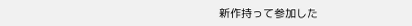新作持って参加した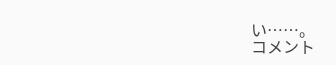い……。
コメント